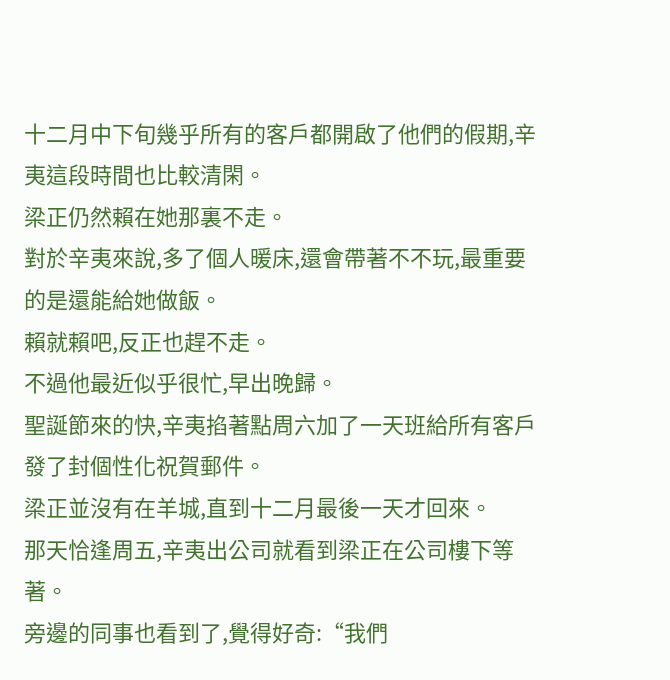十二月中下旬幾乎所有的客戶都開啟了他們的假期,辛夷這段時間也比較清閑。
梁正仍然賴在她那裏不走。
對於辛夷來說,多了個人暖床,還會帶著不不玩,最重要的是還能給她做飯。
賴就賴吧,反正也趕不走。
不過他最近似乎很忙,早出晚歸。
聖誕節來的快,辛夷掐著點周六加了一天班給所有客戶發了封個性化祝賀郵件。
梁正並沒有在羊城,直到十二月最後一天才回來。
那天恰逢周五,辛夷出公司就看到梁正在公司樓下等著。
旁邊的同事也看到了,覺得好奇:“我們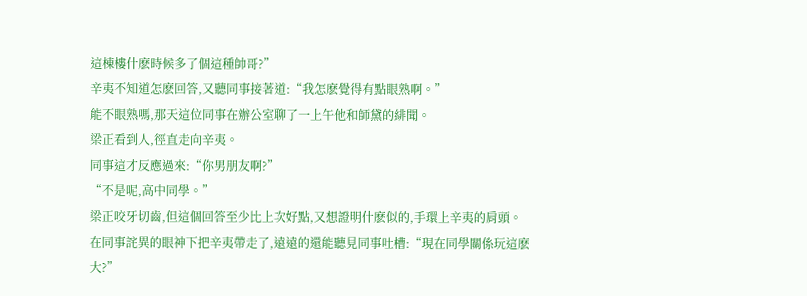這棟樓什麽時候多了個這種帥哥?”
辛夷不知道怎麽回答,又聽同事接著道:“我怎麽覺得有點眼熟啊。”
能不眼熟嗎,那天這位同事在辦公室聊了一上午他和師黛的緋聞。
梁正看到人,徑直走向辛夷。
同事這才反應過來:“你男朋友啊?”
“不是呢,高中同學。”
梁正咬牙切齒,但這個回答至少比上次好點,又想證明什麽似的,手環上辛夷的肩頭。
在同事詫異的眼神下把辛夷帶走了,遠遠的還能聽見同事吐槽:“現在同學關係玩這麽大?”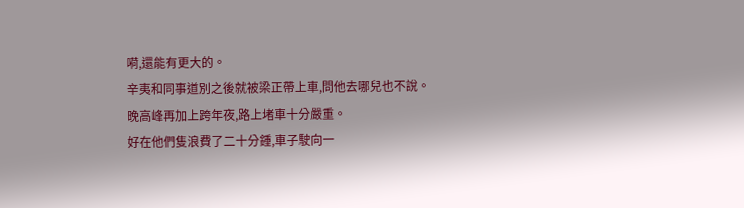嗬,還能有更大的。
辛夷和同事道別之後就被梁正帶上車,問他去哪兒也不說。
晚高峰再加上跨年夜,路上堵車十分嚴重。
好在他們隻浪費了二十分鍾,車子駛向一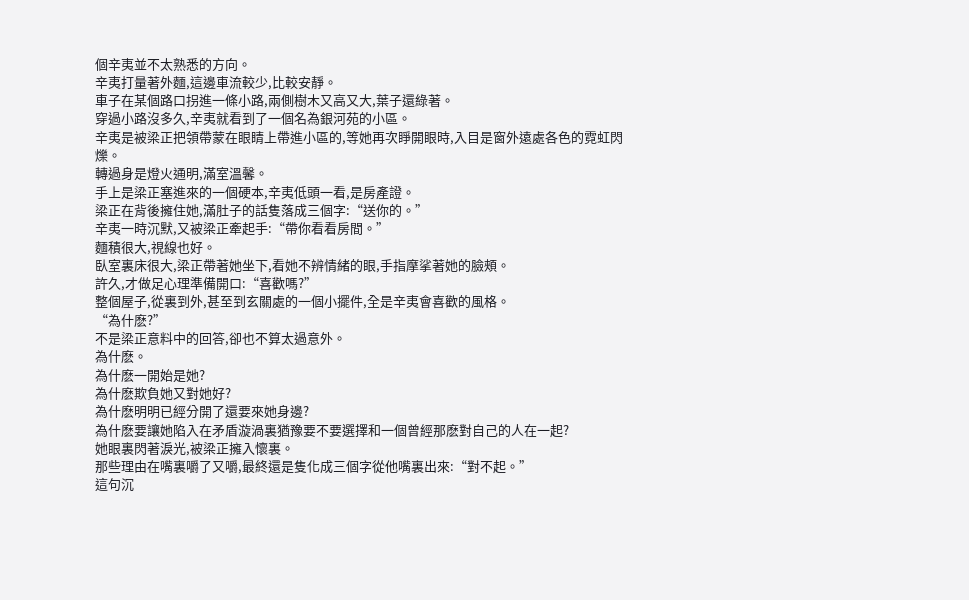個辛夷並不太熟悉的方向。
辛夷打量著外麵,這邊車流較少,比較安靜。
車子在某個路口拐進一條小路,兩側樹木又高又大,葉子還綠著。
穿過小路沒多久,辛夷就看到了一個名為銀河苑的小區。
辛夷是被梁正把領帶蒙在眼睛上帶進小區的,等她再次睜開眼時,入目是窗外遠處各色的霓虹閃爍。
轉過身是燈火通明,滿室溫馨。
手上是梁正塞進來的一個硬本,辛夷低頭一看,是房產證。
梁正在背後擁住她,滿肚子的話隻落成三個字:“送你的。”
辛夷一時沉默,又被梁正牽起手:“帶你看看房間。”
麵積很大,視線也好。
臥室裏床很大,梁正帶著她坐下,看她不辨情緒的眼,手指摩挲著她的臉頰。
許久,才做足心理準備開口:“喜歡嗎?”
整個屋子,從裏到外,甚至到玄關處的一個小擺件,全是辛夷會喜歡的風格。
“為什麽?”
不是梁正意料中的回答,卻也不算太過意外。
為什麽。
為什麽一開始是她?
為什麽欺負她又對她好?
為什麽明明已經分開了還要來她身邊?
為什麽要讓她陷入在矛盾漩渦裏猶豫要不要選擇和一個曾經那麽對自己的人在一起?
她眼裏閃著淚光,被梁正擁入懷裏。
那些理由在嘴裏嚼了又嚼,最終還是隻化成三個字從他嘴裏出來:“對不起。”
這句沉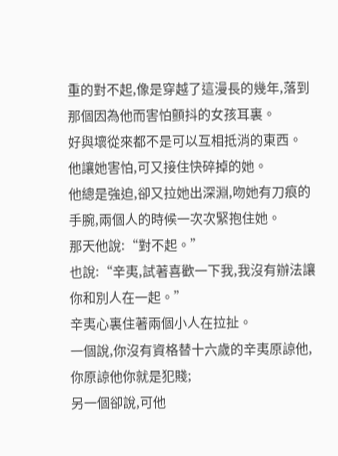重的對不起,像是穿越了這漫長的幾年,落到那個因為他而害怕顫抖的女孩耳裏。
好與壞從來都不是可以互相抵消的東西。
他讓她害怕,可又接住快碎掉的她。
他總是強迫,卻又拉她出深淵,吻她有刀痕的手腕,兩個人的時候一次次緊抱住她。
那天他說:“對不起。”
也說:“辛夷,試著喜歡一下我,我沒有辦法讓你和別人在一起。”
辛夷心裏住著兩個小人在拉扯。
一個說,你沒有資格替十六歲的辛夷原諒他,你原諒他你就是犯賤;
另一個卻說,可他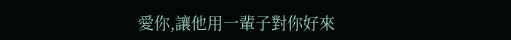愛你,讓他用一輩子對你好來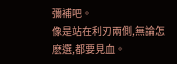彌補吧。
像是站在利刃兩側,無論怎麽選,都要見血。